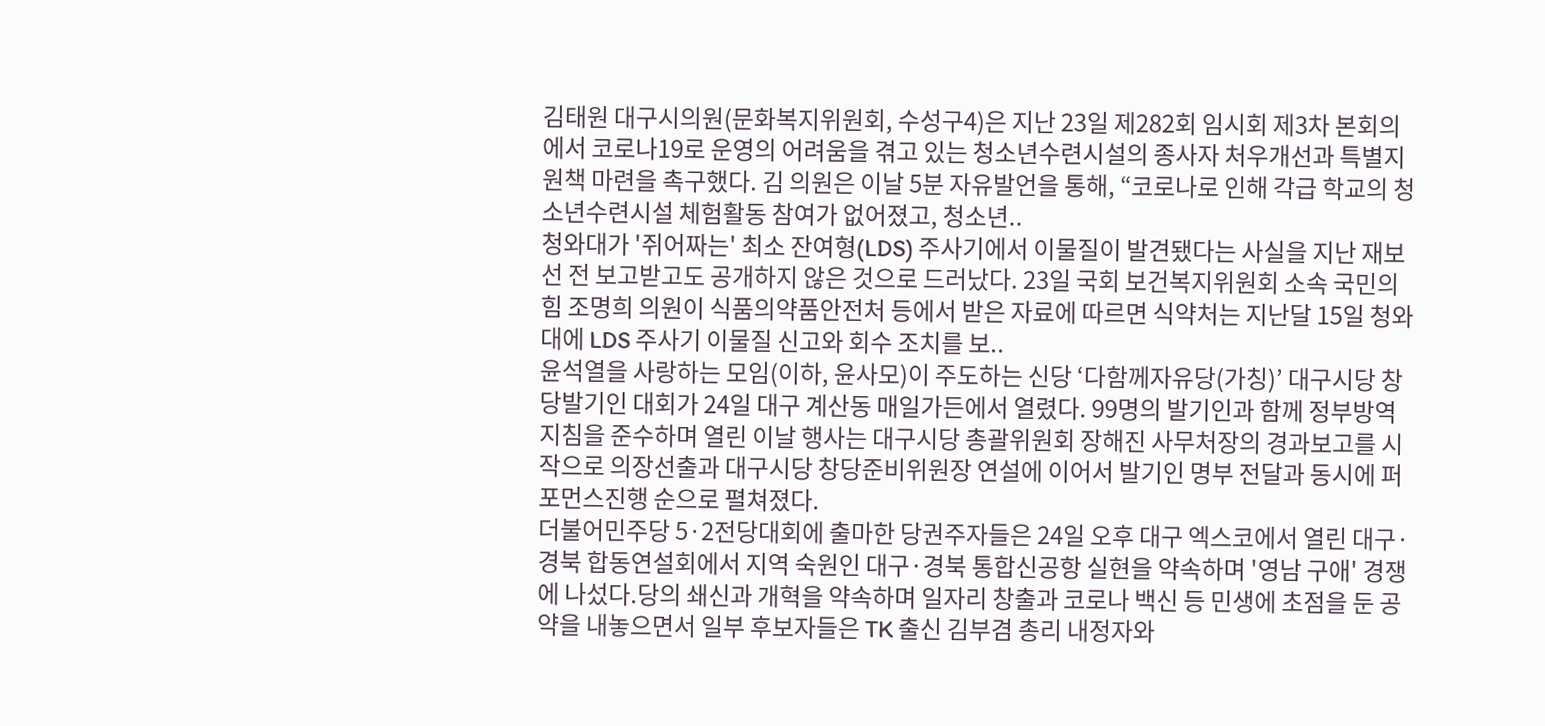김태원 대구시의원(문화복지위원회, 수성구4)은 지난 23일 제282회 임시회 제3차 본회의에서 코로나19로 운영의 어려움을 겪고 있는 청소년수련시설의 종사자 처우개선과 특별지원책 마련을 촉구했다. 김 의원은 이날 5분 자유발언을 통해, “코로나로 인해 각급 학교의 청소년수련시설 체험활동 참여가 없어졌고, 청소년..
청와대가 '쥐어짜는' 최소 잔여형(LDS) 주사기에서 이물질이 발견됐다는 사실을 지난 재보선 전 보고받고도 공개하지 않은 것으로 드러났다. 23일 국회 보건복지위원회 소속 국민의힘 조명희 의원이 식품의약품안전처 등에서 받은 자료에 따르면 식약처는 지난달 15일 청와대에 LDS 주사기 이물질 신고와 회수 조치를 보..
윤석열을 사랑하는 모임(이하, 윤사모)이 주도하는 신당 ‘다함께자유당(가칭)’ 대구시당 창당발기인 대회가 24일 대구 계산동 매일가든에서 열렸다. 99명의 발기인과 함께 정부방역지침을 준수하며 열린 이날 행사는 대구시당 총괄위원회 장해진 사무처장의 경과보고를 시작으로 의장선출과 대구시당 창당준비위원장 연설에 이어서 발기인 명부 전달과 동시에 퍼포먼스진행 순으로 펼쳐졌다.
더불어민주당 5·2전당대회에 출마한 당권주자들은 24일 오후 대구 엑스코에서 열린 대구·경북 합동연설회에서 지역 숙원인 대구·경북 통합신공항 실현을 약속하며 '영남 구애' 경쟁에 나섰다.당의 쇄신과 개혁을 약속하며 일자리 창출과 코로나 백신 등 민생에 초점을 둔 공약을 내놓으면서 일부 후보자들은 TK 출신 김부겸 총리 내정자와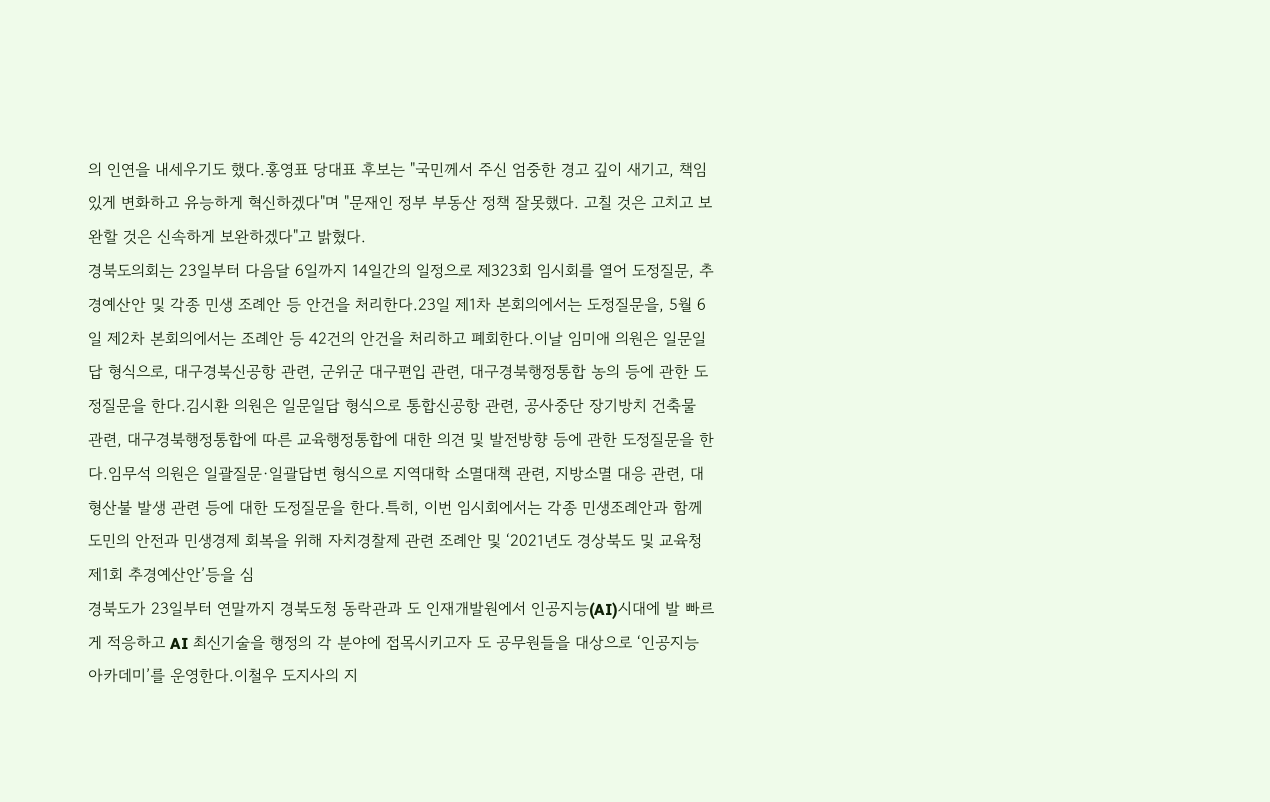의 인연을 내세우기도 했다.홍영표 당대표 후보는 "국민께서 주신 엄중한 경고 깊이 새기고, 책임 있게 변화하고 유능하게 혁신하겠다"며 "문재인 정부 부동산 정책 잘못했다. 고칠 것은 고치고 보완할 것은 신속하게 보완하겠다"고 밝혔다.
경북도의회는 23일부터 다음달 6일까지 14일간의 일정으로 제323회 임시회를 열어 도정질문, 추경예산안 및 각종 민생 조례안 등 안건을 처리한다.23일 제1차 본회의에서는 도정질문을, 5월 6일 제2차 본회의에서는 조례안 등 42건의 안건을 처리하고 폐회한다.이날 임미애 의원은 일문일답 형식으로, 대구경북신공항 관련, 군위군 대구편입 관련, 대구경북행정통합 농의 등에 관한 도정질문을 한다.김시환 의원은 일문일답 형식으로 통합신공항 관련, 공사중단 장기방치 건축물 관련, 대구경북행정통합에 따른 교육행정통합에 대한 의견 및 발전방향 등에 관한 도정질문을 한다.임무석 의원은 일괄질문·일괄답변 형식으로 지역대학 소멸대책 관련, 지방소멸 대응 관련, 대형산불 발생 관련 등에 대한 도정질문을 한다.특히, 이번 임시회에서는 각종 민생조례안과 함께 도민의 안전과 민생경제 회복을 위해 자치경찰제 관련 조례안 및 ‘2021년도 경상북도 및 교육청 제1회 추경예산안’등을 심
경북도가 23일부터 연말까지 경북도청 동락관과 도 인재개발원에서 인공지능(AI)시대에 발 빠르게 적응하고 AI 최신기술을 행정의 각 분야에 접목시키고자 도 공무원들을 대상으로 ‘인공지능 아카데미’를 운영한다.이철우 도지사의 지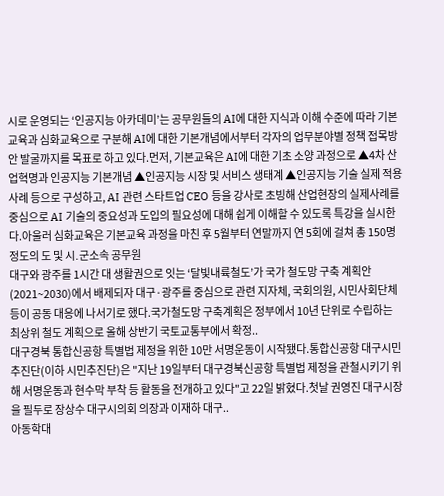시로 운영되는 ‘인공지능 아카데미’는 공무원들의 AI에 대한 지식과 이해 수준에 따라 기본교육과 심화교육으로 구분해 AI에 대한 기본개념에서부터 각자의 업무분야별 정책 접목방안 발굴까지를 목표로 하고 있다.먼저, 기본교육은 AI에 대한 기초 소양 과정으로 ▲4차 산업혁명과 인공지능 기본개념 ▲인공지능 시장 및 서비스 생태계 ▲인공지능 기술 실제 적용사례 등으로 구성하고, AI 관련 스타트업 CEO 등을 강사로 초빙해 산업현장의 실제사례를 중심으로 AI 기술의 중요성과 도입의 필요성에 대해 쉽게 이해할 수 있도록 특강을 실시한다.아울러 심화교육은 기본교육 과정을 마친 후 5월부터 연말까지 연 5회에 걸쳐 총 150명 정도의 도 및 시․군소속 공무원
대구와 광주를 1시간 대 생활권으로 잇는 ‘달빛내륙철도’가 국가 철도망 구축 계획안(2021~2030)에서 배제되자 대구·광주를 중심으로 관련 지자체, 국회의원, 시민사회단체 등이 공동 대응에 나서기로 했다.국가철도망 구축계획은 정부에서 10년 단위로 수립하는 최상위 철도 계획으로 올해 상반기 국토교통부에서 확정..
대구경북 통합신공항 특별법 제정을 위한 10만 서명운동이 시작됐다.통합신공항 대구시민추진단(이하 시민추진단)은 "지난 19일부터 대구경북신공항 특별법 제정을 관철시키기 위해 서명운동과 현수막 부착 등 활동을 전개하고 있다"고 22일 밝혔다.첫날 권영진 대구시장을 필두로 장상수 대구시의회 의장과 이재하 대구..
아동학대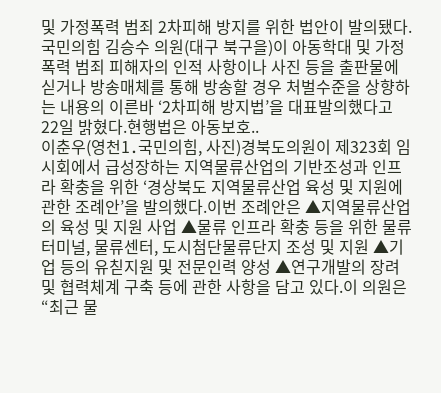및 가정폭력 범죄 2차피해 방지를 위한 법안이 발의됐다.국민의힘 김승수 의원(대구 북구을)이 아동학대 및 가정폭력 범죄 피해자의 인적 사항이나 사진 등을 출판물에 싣거나 방송매체를 통해 방송할 경우 처벌수준을 상향하는 내용의 이른바 ‘2차피해 방지법’을 대표발의했다고 22일 밝혔다.현행법은 아동보호..
이춘우(영천1․국민의힘, 사진)경북도의원이 제323회 임시회에서 급성장하는 지역물류산업의 기반조성과 인프라 확충을 위한 ‘경상북도 지역물류산업 육성 및 지원에 관한 조례안’을 발의했다.이번 조례안은 ▲지역물류산업의 육성 및 지원 사업 ▲물류 인프라 확충 등을 위한 물류터미널, 물류센터, 도시첨단물류단지 조성 및 지원 ▲기업 등의 유칟지원 및 전문인력 양성 ▲연구개발의 장려 및 협력체계 구축 등에 관한 사항을 담고 있다.이 의원은 “최근 물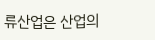류산업은 산업의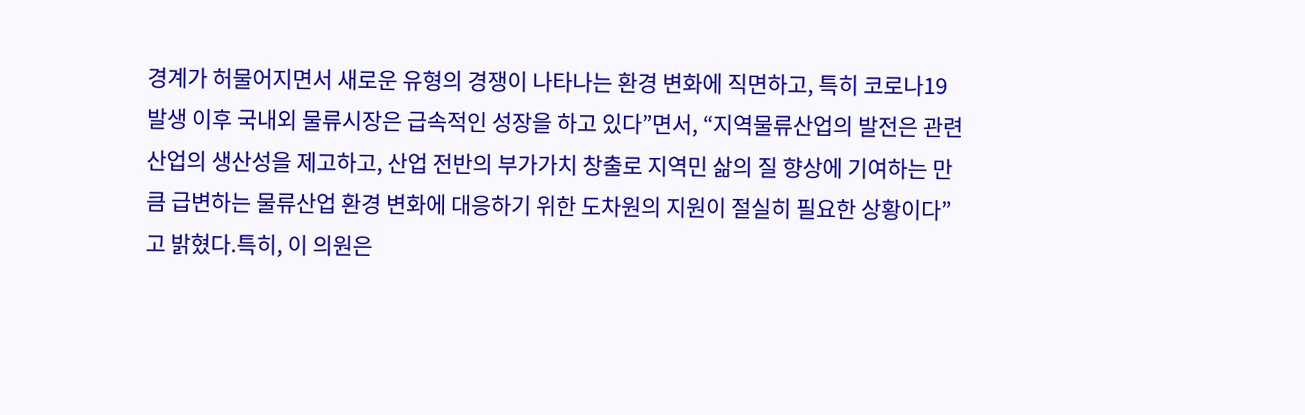경계가 허물어지면서 새로운 유형의 경쟁이 나타나는 환경 변화에 직면하고, 특히 코로나19 발생 이후 국내외 물류시장은 급속적인 성장을 하고 있다”면서, “지역물류산업의 발전은 관련 산업의 생산성을 제고하고, 산업 전반의 부가가치 창출로 지역민 삶의 질 향상에 기여하는 만큼 급변하는 물류산업 환경 변화에 대응하기 위한 도차원의 지원이 절실히 필요한 상황이다”고 밝혔다.특히, 이 의원은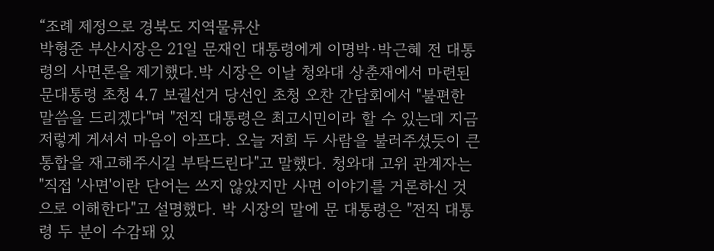“조례 제정으로 경북도 지역물류산
박형준 부산시장은 21일 문재인 대통령에게 이명박·박근혜 전 대통령의 사면론을 제기했다.박 시장은 이날 청와대 상춘재에서 마련된 문대통령 초청 4.7 보궐선거 당선인 초청 오찬 간담회에서 "불편한 말씀을 드리겠다"며 "전직 대통령은 최고시민이라 할 수 있는데 지금 저렇게 게셔서 마음이 아프다. 오늘 저희 두 사람을 불러주셨듯이 큰 통합을 재고해주시길 부탁드린다"고 말했다. 청와대 고위 관계자는 "직접 '사면'이란 단어는 쓰지 않았지만 사면 이야기를 거론하신 것으로 이해한다"고 설명했다. 박 시장의 말에 문 대통령은 "전직 대통령 두 분이 수감돼 있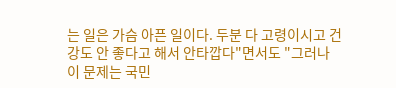는 일은 가슴 아픈 일이다. 두분 다 고령이시고 건강도 안 좋다고 해서 안타깝다"면서도 "그러나 이 문제는 국민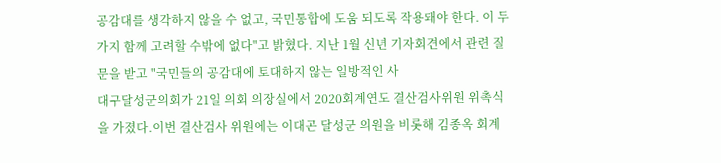공감대를 생각하지 않을 수 없고, 국민통합에 도움 되도록 작용돼야 한다. 이 두 가지 함께 고려할 수밖에 없다"고 밝혔다. 지난 1월 신년 기자회견에서 관련 질문을 받고 "국민들의 공감대에 토대하지 않는 일방적인 사
대구달성군의회가 21일 의회 의장실에서 2020회계연도 결산검사위원 위촉식을 가졌다.이번 결산검사 위원에는 이대곤 달성군 의원을 비롯해 김종옥 회계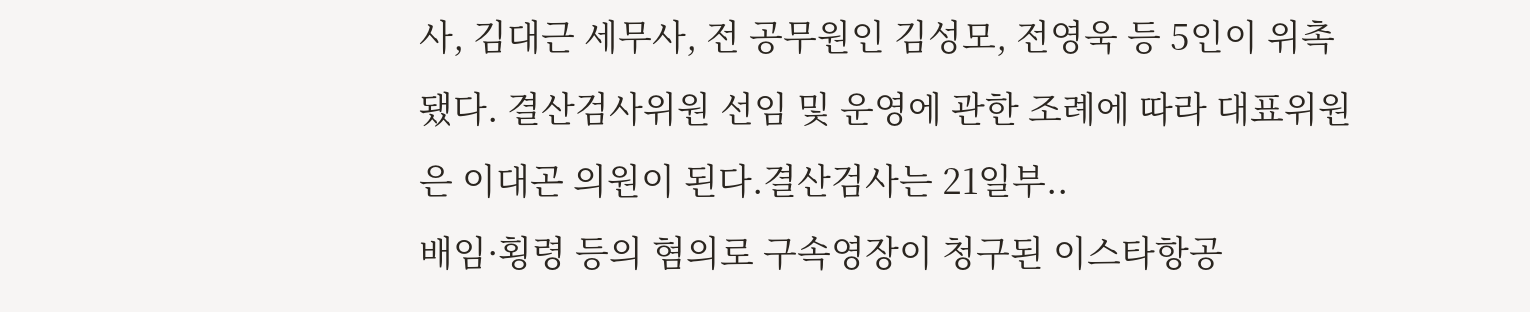사, 김대근 세무사, 전 공무원인 김성모, 전영욱 등 5인이 위촉됐다. 결산검사위원 선임 및 운영에 관한 조례에 따라 대표위원은 이대곤 의원이 된다.결산검사는 21일부..
배임·횡령 등의 혐의로 구속영장이 청구된 이스타항공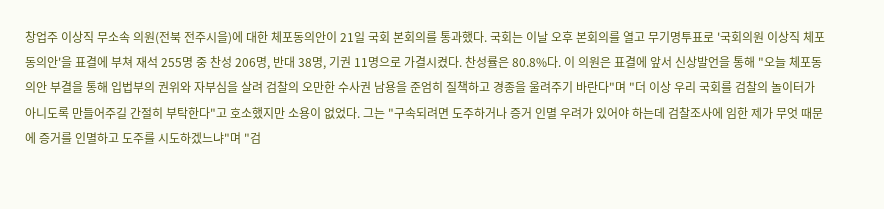창업주 이상직 무소속 의원(전북 전주시을)에 대한 체포동의안이 21일 국회 본회의를 통과했다. 국회는 이날 오후 본회의를 열고 무기명투표로 '국회의원 이상직 체포동의안'을 표결에 부쳐 재석 255명 중 찬성 206명, 반대 38명, 기권 11명으로 가결시켰다. 찬성률은 80.8%다. 이 의원은 표결에 앞서 신상발언을 통해 "오늘 체포동의안 부결을 통해 입법부의 권위와 자부심을 살려 검찰의 오만한 수사권 남용을 준엄히 질책하고 경종을 울려주기 바란다"며 "더 이상 우리 국회를 검찰의 놀이터가 아니도록 만들어주길 간절히 부탁한다"고 호소했지만 소용이 없었다. 그는 "구속되려면 도주하거나 증거 인멸 우려가 있어야 하는데 검찰조사에 임한 제가 무엇 때문에 증거를 인멸하고 도주를 시도하겠느냐"며 "검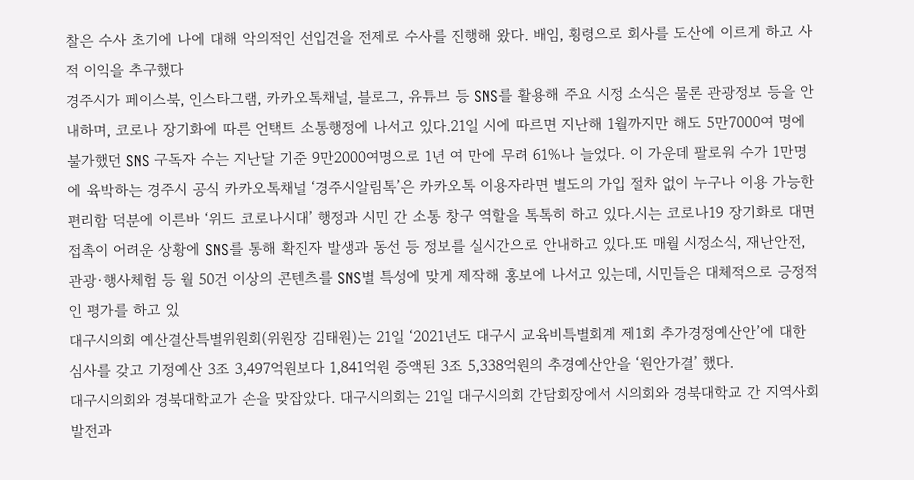찰은 수사 초기에 나에 대해 악의적인 선입견을 전제로 수사를 진행해 왔다. 배임, 횡령으로 회사를 도산에 이르게 하고 사적 이익을 추구했다
경주시가 페이스북, 인스타그램, 카카오톡채널, 블로그, 유튜브 등 SNS를 활용해 주요 시정 소식은 물론 관광정보 등을 안내하며, 코로나 장기화에 따른 언택트 소통행정에 나서고 있다.21일 시에 따르면 지난해 1월까지만 해도 5만7000여 명에 불가했던 SNS 구독자 수는 지난달 기준 9만2000여명으로 1년 여 만에 무려 61%나 늘었다. 이 가운데 팔로워 수가 1만명에 육박하는 경주시 공식 카카오톡채널 ‘경주시알림톡’은 카카오톡 이용자라면 별도의 가입 절차 없이 누구나 이용 가능한 편리함 덕분에 이른바 ‘위드 코로나시대’ 행정과 시민 간 소통 창구 역할을 톡톡히 하고 있다.시는 코로나19 장기화로 대면 접촉이 어려운 상황에 SNS를 통해 확진자 발생과 동선 등 정보를 실시간으로 안내하고 있다.또 매월 시정소식, 재난안전, 관광·행사체험 등 월 50건 이상의 콘텐츠를 SNS별 특성에 맞게 제작해 홍보에 나서고 있는데, 시민들은 대체적으로 긍정적인 평가를 하고 있
대구시의회 예산결산특별위원회(위원장 김태원)는 21일 ‘2021년도 대구시 교육비특별회계 제1회 추가경정예산안’에 대한 심사를 갖고 기정예산 3조 3,497억원보다 1,841억원 증액된 3조 5,338억원의 추경예산안을 ‘원안가결’ 했다.
대구시의회와 경북대학교가 손을 맞잡았다. 대구시의회는 21일 대구시의회 간담회장에서 시의회와 경북대학교 간 지역사회 발전과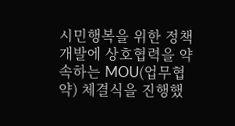시민행복을 위한 정책개발에 상호협력을 약속하는 MOU(업무협약) 체결식을 진행했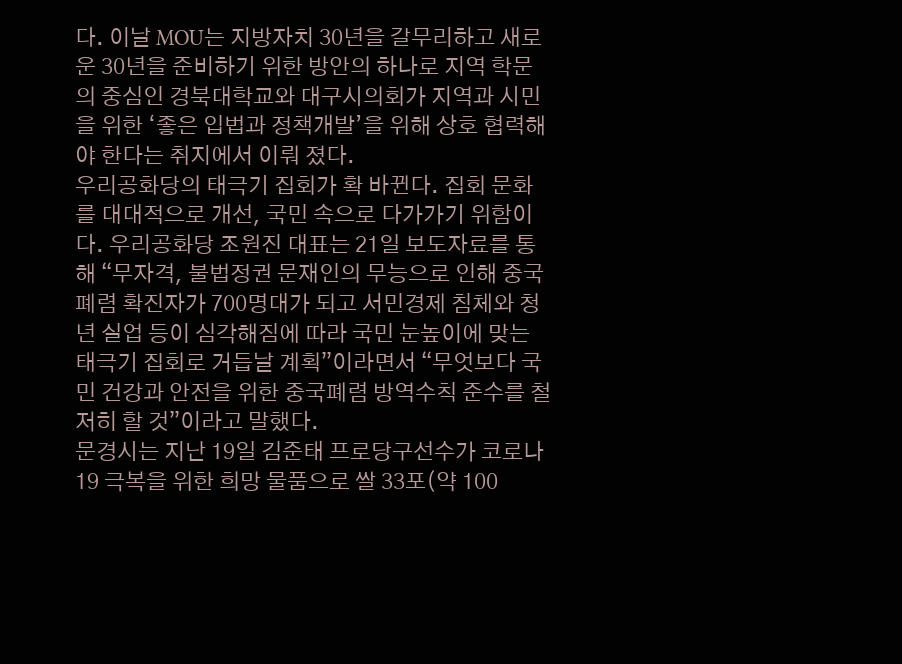다. 이날 MOU는 지방자치 30년을 갈무리하고 새로운 30년을 준비하기 위한 방안의 하나로 지역 학문의 중심인 경북대학교와 대구시의회가 지역과 시민을 위한 ‘좋은 입법과 정책개발’을 위해 상호 협력해야 한다는 취지에서 이뤄 졌다.
우리공화당의 태극기 집회가 확 바뀐다. 집회 문화를 대대적으로 개선, 국민 속으로 다가가기 위함이다. 우리공화당 조원진 대표는 21일 보도자료를 통해 “무자격, 불법정권 문재인의 무능으로 인해 중국폐렴 확진자가 700명대가 되고 서민경제 침체와 청년 실업 등이 심각해짐에 따라 국민 눈높이에 맞는 태극기 집회로 거듭날 계획”이라면서 “무엇보다 국민 건강과 안전을 위한 중국폐렴 방역수칙 준수를 철저히 할 것”이라고 말했다.
문경시는 지난 19일 김준태 프로당구선수가 코로나19 극복을 위한 희망 물품으로 쌀 33포(약 100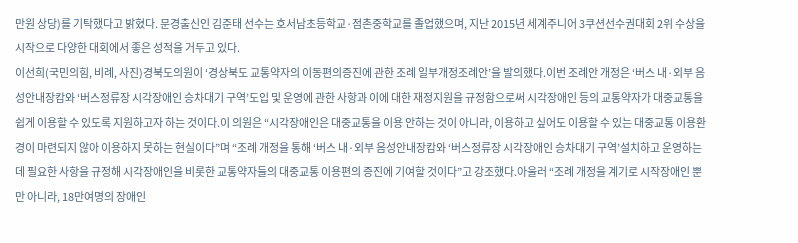만원 상당)를 기탁했다고 밝혔다. 문경출신인 김준태 선수는 호서남초등학교·점촌중학교를 졸업했으며, 지난 2015년 세계주니어 3쿠션선수권대회 2위 수상을 시작으로 다양한 대회에서 좋은 성적을 거두고 있다.
이선희(국민의힘, 비례, 사진)경북도의원이 ‘경상북도 교통약자의 이동편의증진에 관한 조례 일부개정조례안’을 발의했다.이번 조례안 개정은 ‘버스 내·외부 음성안내장캄와 ‘버스정류장 시각장애인 승차대기 구역’도입 및 운영에 관한 사항과 이에 대한 재정지원을 규정함으로써 시각장애인 등의 교통약자가 대중교통을 쉽게 이용할 수 있도록 지원하고자 하는 것이다.이 의원은 “시각장애인은 대중교통을 이용 안하는 것이 아니라, 이용하고 싶어도 이용할 수 있는 대중교통 이용환경이 마련되지 않아 이용하지 못하는 현실이다”며 “조례 개정을 통해 ‘버스 내·외부 음성안내장캄와 ‘버스정류장 시각장애인 승차대기 구역’설치하고 운영하는데 필요한 사항을 규정해 시각장애인을 비롯한 교통약자들의 대중교통 이용편의 증진에 기여할 것이다”고 강조했다.아울러 “조례 개정을 계기로 시작장애인 뿐만 아니라, 18만여명의 장애인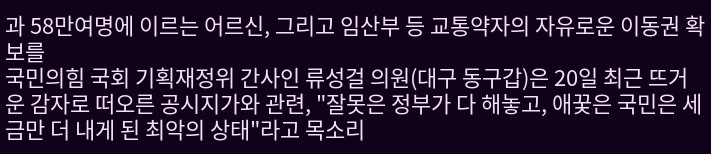과 58만여명에 이르는 어르신, 그리고 임산부 등 교통약자의 자유로운 이동권 확보를
국민의힘 국회 기획재정위 간사인 류성걸 의원(대구 동구갑)은 20일 최근 뜨거운 감자로 떠오른 공시지가와 관련, "잘못은 정부가 다 해놓고, 애꿎은 국민은 세금만 더 내게 된 최악의 상태"라고 목소리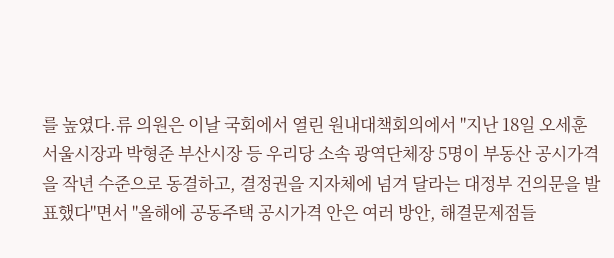를 높였다.류 의원은 이날 국회에서 열린 원내대책회의에서 "지난 18일 오세훈 서울시장과 박형준 부산시장 등 우리당 소속 광역단체장 5명이 부동산 공시가격을 작년 수준으로 동결하고, 결정권을 지자체에 넘겨 달라는 대정부 건의문을 발표했다"면서 "올해에 공동주택 공시가격 안은 여러 방안, 해결문제점들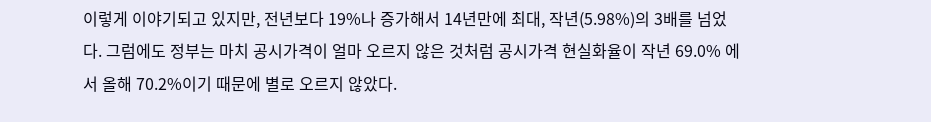이렇게 이야기되고 있지만, 전년보다 19%나 증가해서 14년만에 최대, 작년(5.98%)의 3배를 넘었다. 그럼에도 정부는 마치 공시가격이 얼마 오르지 않은 것처럼 공시가격 현실화율이 작년 69.0% 에서 올해 70.2%이기 때문에 별로 오르지 않았다.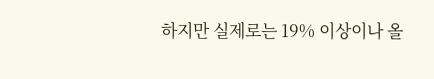하지만 실제로는 19% 이상이나 올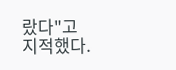랐다"고 지적했다.